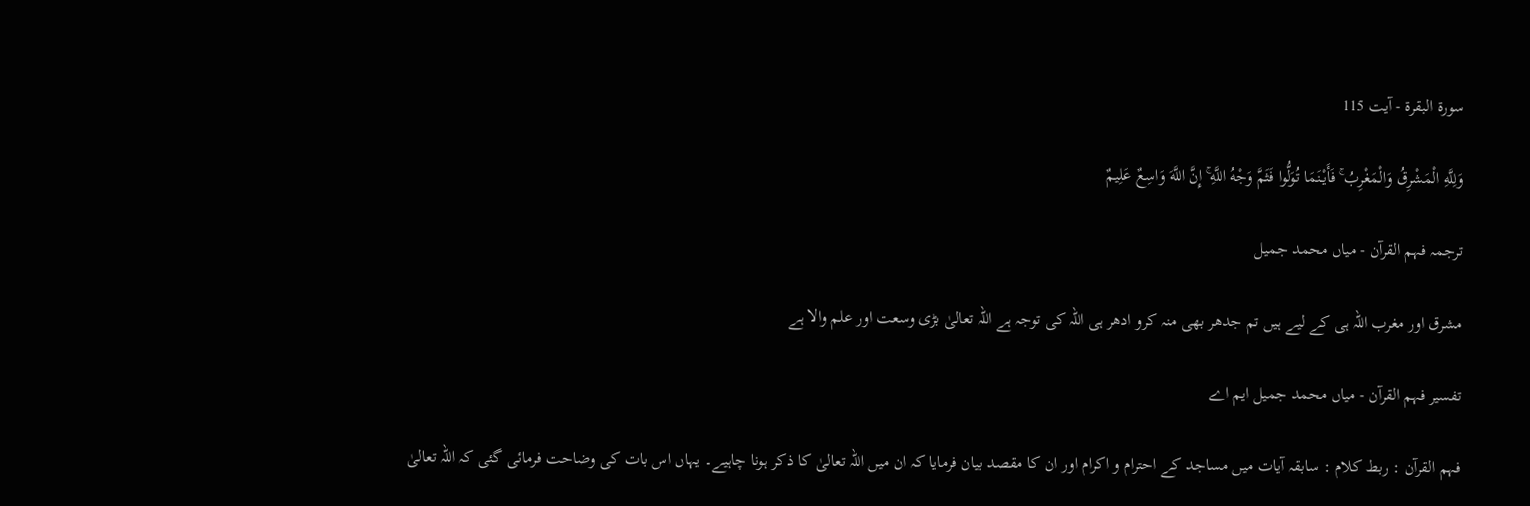سورة البقرة - آیت 115

وَلِلَّهِ الْمَشْرِقُ وَالْمَغْرِبُ ۚ فَأَيْنَمَا تُوَلُّوا فَثَمَّ وَجْهُ اللَّهِ ۚ إِنَّ اللَّهَ وَاسِعٌ عَلِيمٌ

ترجمہ فہم القرآن - میاں محمد جمیل

مشرق اور مغرب اللہ ہی کے لیے ہیں تم جدھر بھی منہ کرو ادھر ہی اللہ کی توجہ ہے اللہ تعالیٰ بڑی وسعت اور علم والا ہے

تفسیر فہم القرآن - میاں محمد جمیل ایم اے

فہم القرآن : ربط کلام : سابقہ آیات میں مساجد کے احترام و اکرام اور ان کا مقصد بیان فرمایا کہ ان میں اللہ تعالیٰ کا ذکر ہونا چاہیے۔ یہاں اس بات کی وضاحت فرمائی گئی کہ اللہ تعالیٰ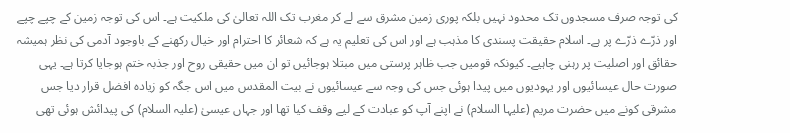کی توجہ صرف مسجدوں تک محدود نہیں بلکہ پوری زمین مشرق سے لے کر مغرب تک اللہ تعالیٰ کی ملکیت ہے۔ اس کی توجہ زمین کے چپے چپے اور ذرّے ذرّے پر ہے۔ اسلام حقیقت پسندی کا مذہب ہے اور اس کی تعلیم یہ ہے کہ شعائر کا احترام اور خیال رکھنے کے باوجود آدمی کی نظر ہمیشہ حقائق اور اصلیت پر رہنی چاہیے۔ کیونکہ قومیں جب ظاہر پرستی میں مبتلا ہوجائیں تو ان میں حقیقی روح اور جذبہ ختم ہوجایا کرتا ہے۔ یہی صورت حال عیسائیوں اور یہودیوں میں پیدا ہوئی جس کی وجہ سے عیسائیوں نے بیت المقدس میں اس جگہ کو زیادہ افضل قرار دیا جس مشرقی کونے میں حضرت مریم (علیہا السلام) نے اپنے آپ کو عبادت کے لیے وقف کیا تھا اور جہاں عیسیٰ (علیہ السلام) کی پیدائش ہوئی تھی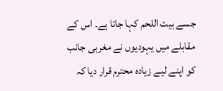جسے بیت اللحم کہا جاتا ہے۔ اس کے مقابلے میں یہودیوں نے مغربی جانب کو اپنے لیے زیادہ محترم قرار دیا کہ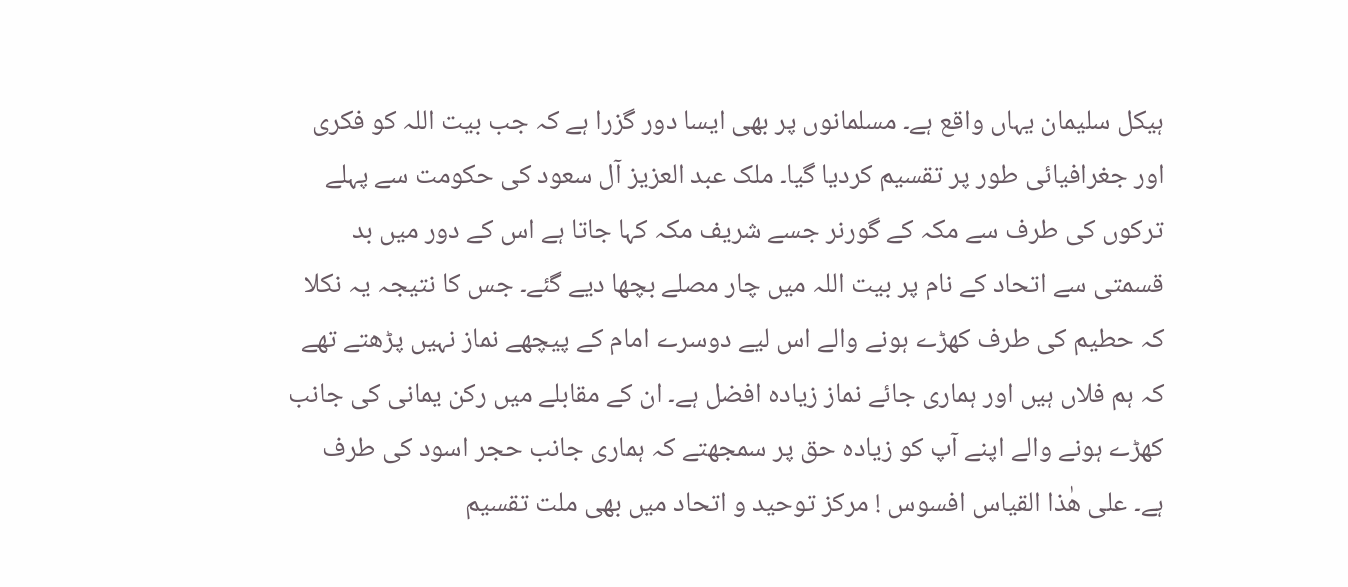ہیکل سلیمان یہاں واقع ہے۔ مسلمانوں پر بھی ایسا دور گزرا ہے کہ جب بیت اللہ کو فکری اور جغرافیائی طور پر تقسیم کردیا گیا۔ ملک عبد العزیز آل سعود کی حکومت سے پہلے ترکوں کی طرف سے مکہ کے گورنر جسے شریف مکہ کہا جاتا ہے اس کے دور میں بد قسمتی سے اتحاد کے نام پر بیت اللہ میں چار مصلے بچھا دیے گئے۔ جس کا نتیجہ یہ نکلا کہ حطیم کی طرف کھڑے ہونے والے اس لیے دوسرے امام کے پیچھے نماز نہیں پڑھتے تھے کہ ہم فلاں ہیں اور ہماری جائے نماز زیادہ افضل ہے۔ ان کے مقابلے میں رکن یمانی کی جانب کھڑے ہونے والے اپنے آپ کو زیادہ حق پر سمجھتے کہ ہماری جانب حجر اسود کی طرف ہے۔ علی ھٰذا القیاس افسوس ! مرکز توحید و اتحاد میں بھی ملت تقسیم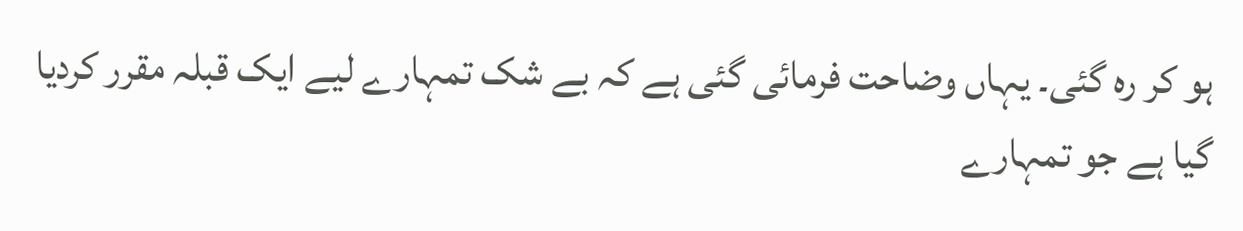ہو کر رہ گئی۔ یہاں وضاحت فرمائی گئی ہے کہ بے شک تمہارے لیے ایک قبلہ مقرر کردیا گیا ہے جو تمہارے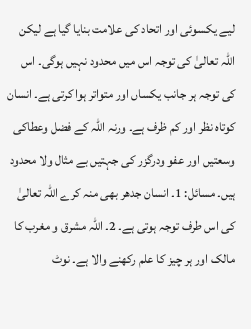لیے یکسوئی اور اتحاد کی علامت بنایا گیا ہے لیکن اللہ تعالیٰ کی توجہ اس میں محدود نہیں ہوگی۔ اس کی توجہ ہر جانب یکساں اور متواتر ہوا کرتی ہے۔ انسان کوتاہ نظر اور کم ظرف ہے۔ ورنہ اللہ کے فضل وعطاکی وسعتیں اور عفو ودرگزر کی جہتیں بے مثال ولا محدود ہیں۔ مسائل: 1۔ انسان جدھر بھی منہ کرے اللہ تعالیٰ کی اس طرف توجہ ہوتی ہے۔ 2۔ اللہ مشرق و مغرب کا مالک اور ہر چیز کا علم رکھنے والا ہے۔ نوٹ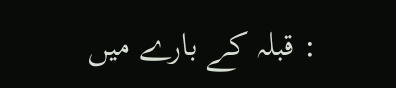: قبلہ کے بارے میں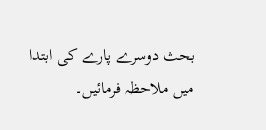بحث دوسرے پارے کی ابتدا میں ملاحظہ فرمائیں۔